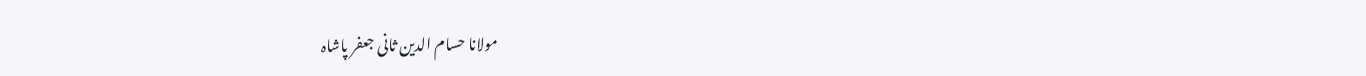مولانا حسام الدین ثانی جعفر پاشاہ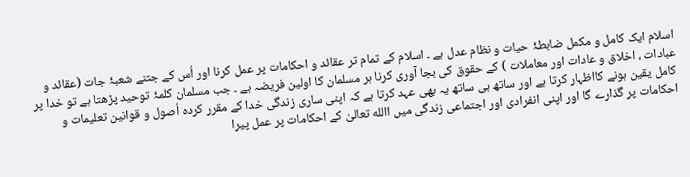اسلام ایک کامل و مکمل ضابطۂ حیات و نظام عدل ہے ۔ اسلام کے تمام تر عقائد و احکامات پر عمل کرنا اور اُس کے جتنے شعبۂ جات (عقائد و عبادات ، اخلاق و عادات اور معاملات ) کے حقوق کی بجا آوری کرنا ہر مسلمان کا اولین فریضہ ہے ۔ جب مسلمان کلمۂ توحید پڑھتا ہے تو خدا پر کامل یقین ہونے کااظہار کرتا ہے اور ساتھ ہی ساتھ یہ بھی عہد کرتا ہے کہ اپنی ساری زندگی خدا کے مقرر کردہ اُصول و قوانین تعلیمات و احکامات پر گذارے گا اور اپنی انفرادی اور اجتماعی زندگی میں االله تعالیٰ کے احکامات پر عمل پیرا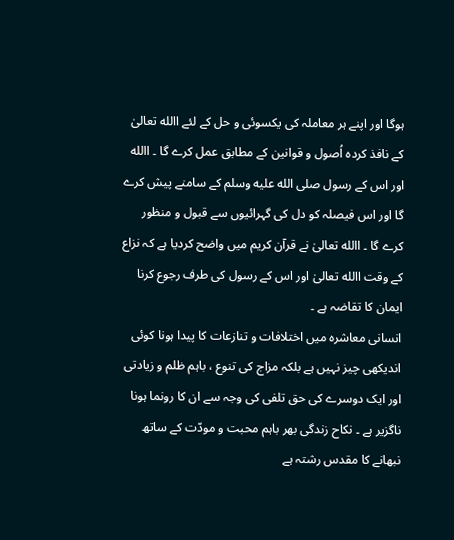ہوگا اور اپنے ہر معاملہ کی یکسوئی و حل کے لئے االله تعالیٰ کے نافذ کردہ اُصول و قوانین کے مطابق عمل کرے گا ۔ االله اور اس کے رسول صلى الله عليه وسلم کے سامنے پیش کرے گا اور اس فیصلہ کو دل کی گہرائیوں سے قبول و منظور کرے گا ۔ االله تعالیٰ نے قرآن کریم میں واضح کردیا ہے کہ نزاع کے وقت االله تعالیٰ اور اس کے رسول کی طرف رجوع کرنا ایمان کا تقاضہ ہے ۔
انسانی معاشرہ میں اختلافات و تنازعات کا پیدا ہونا کوئی اندیکھی چیز نہیں ہے بلکہ مزاج کی تنوع ، باہم ظلم و زیادتی اور ایک دوسرے کی حق تلفی کی وجہ سے ان کا رونما ہونا ناگزیر ہے ۔ نکاح زندگی بھر باہم محبت و مودّت کے ساتھ نبھانے کا مقدس رشتہ ہے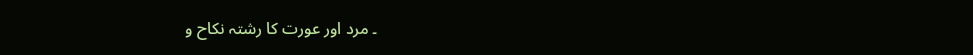۔ مرد اور عورت کا رشتہ نکاح و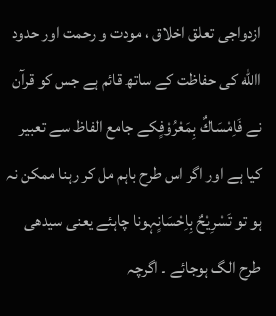ازدواجی تعلق اخلاق ، مودت و رحمت اور حدود االله کی حفاظت کے ساتھ قائم ہے جس کو قرآن نے فَاِمْسَاكٌ بِمَعْرُوْفٍکے جامع الفاظ سے تعبیر کیا ہے اور اگر اس طرح باہم مل کر رہنا ممکن نہ ہو تو تَسْرِيْحٌ بِاِحْسَانٍہونا چاہئے یعنی سیدھی طرح الگ ہوجائے ۔ اگرچہ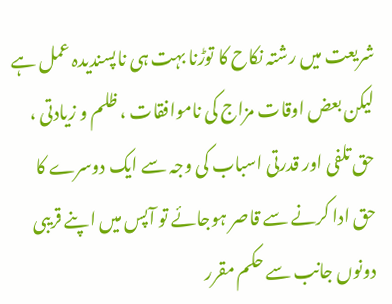شریعت میں رشتہ نکاح کا توڑنا بہت ہی ناپسندیدہ عمل ہے لیکن بعض اوقات مزاج کی ناموافقات ، ظلم و زیادتی ، حق تلفی اور قدرتی اسباب کی وجہ سے ایک دوسرے کا حق ادا کرنے سے قاصر ہوجائے تو آپس میں اپنے قریبی دونوں جانب سے حکم مقرر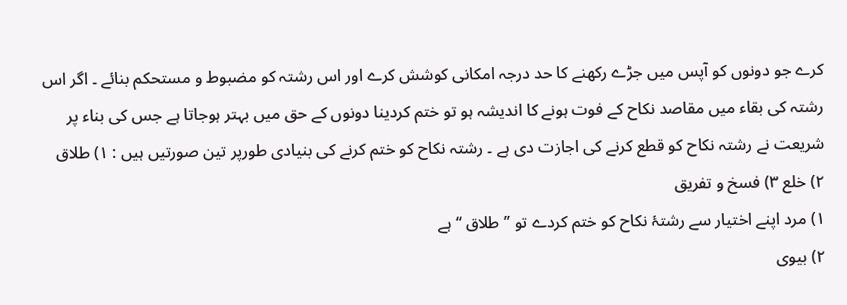کرے جو دونوں کو آپس میں جڑے رکھنے کا حد درجہ امکانی کوشش کرے اور اس رشتہ کو مضبوط و مستحکم بنائے ۔ اگر اس رشتہ کی بقاء میں مقاصد نکاح کے فوت ہونے کا اندیشہ ہو تو ختم کردینا دونوں کے حق میں بہتر ہوجاتا ہے جس کی بناء پر شریعت نے رشتہ نکاح کو قطع کرنے کی اجازت دی ہے ۔ رشتہ نکاح کو ختم کرنے کی بنیادی طورپر تین صورتیں ہیں : ۱) طلاق ۲) خلع ۳) فسخ و تفریق
۱) مرد اپنے اختیار سے رشتۂ نکاح کو ختم کردے تو ’’طلاق ‘‘ ہے
۲) بیوی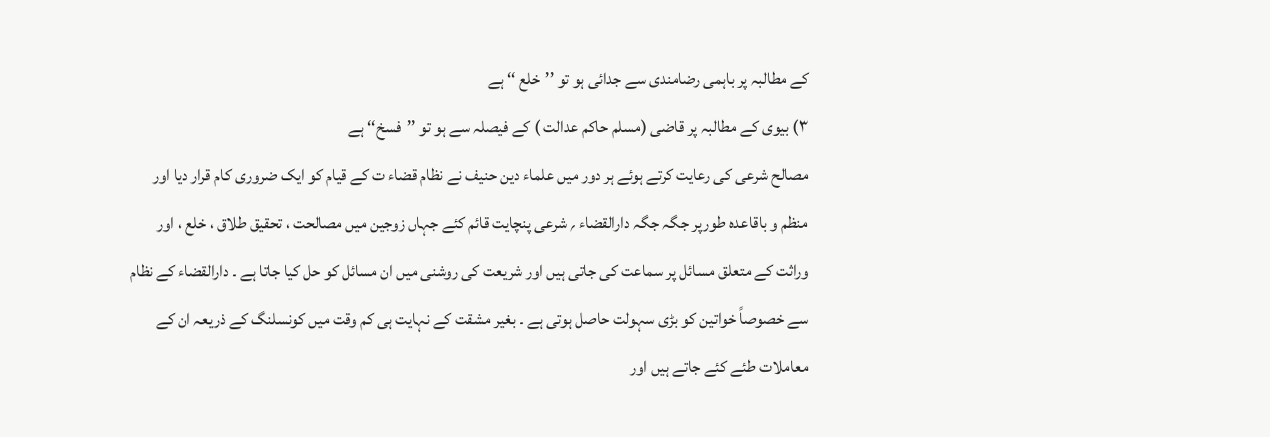کے مطالبہ پر باہمی رضامندی سے جدائی ہو تو ’’خلع ‘‘ ہے
۳) بیوی کے مطالبہ پر قاضی (مسلم حاکم عدالت ) کے فیصلہ سے ہو تو ’’فسخ‘‘ ہے
مصالح شرعی کی رعایت کرتے ہوئے ہر دور میں علماء دین حنیف نے نظام قضاء ت کے قیام کو ایک ضروری کام قرار دیا اور منظم و باقاعدہ طورپر جگہ جگہ دارالقضاء ؍ شرعی پنچایت قائم کئے جہاں زوجین میں مصالحت ، تحقیق طلاق ، خلع ، اور وراثت کے متعلق مسائل پر سماعت کی جاتی ہیں اور شریعت کی روشنی میں ان مسائل کو حل کیا جاتا ہے ۔ دارالقضاء کے نظام سے خصوصاً خواتین کو بڑی سہولت حاصل ہوتی ہے ۔ بغیر مشقت کے نہایت ہی کم وقت میں کونسلنگ کے ذریعہ ان کے معاملات طئے کئے جاتے ہیں اور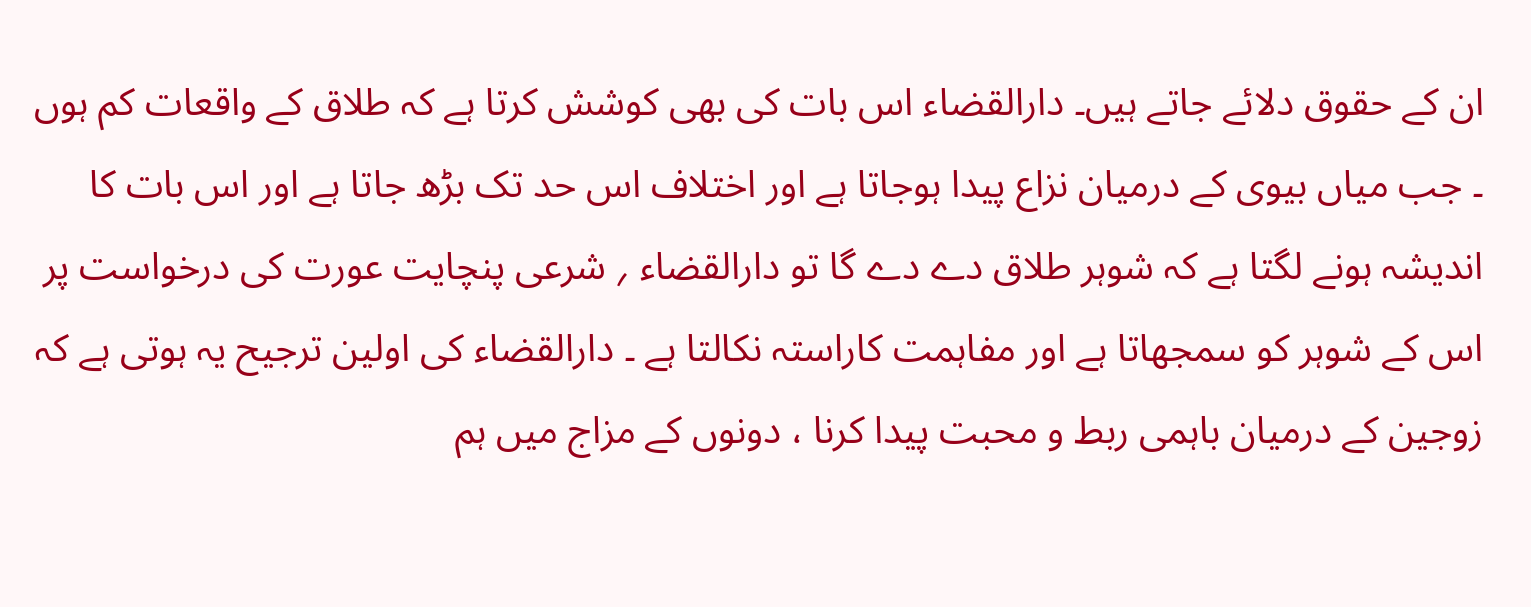ان کے حقوق دلائے جاتے ہیں۔ دارالقضاء اس بات کی بھی کوشش کرتا ہے کہ طلاق کے واقعات کم ہوں ۔ جب میاں بیوی کے درمیان نزاع پیدا ہوجاتا ہے اور اختلاف اس حد تک بڑھ جاتا ہے اور اس بات کا اندیشہ ہونے لگتا ہے کہ شوہر طلاق دے دے گا تو دارالقضاء ؍ شرعی پنچایت عورت کی درخواست پر اس کے شوہر کو سمجھاتا ہے اور مفاہمت کاراستہ نکالتا ہے ۔ دارالقضاء کی اولین ترجیح یہ ہوتی ہے کہ زوجین کے درمیان باہمی ربط و محبت پیدا کرنا ، دونوں کے مزاج میں ہم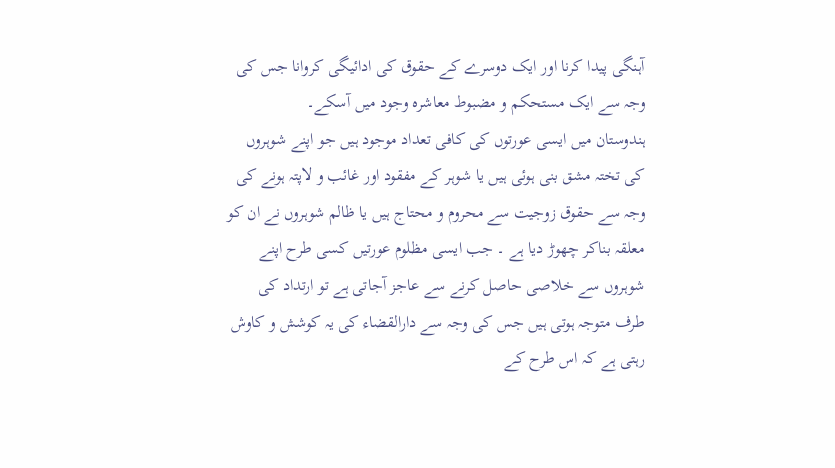آہنگی پیدا کرنا اور ایک دوسرے کے حقوق کی ادائیگی کروانا جس کی وجہ سے ایک مستحکم و مضبوط معاشرہ وجود میں آسکے۔
ہندوستان میں ایسی عورتوں کی کافی تعداد موجود ہیں جو اپنے شوہروں کی تختہ مشق بنی ہوئی ہیں یا شوہر کے مفقود اور غائب و لاپتہ ہونے کی وجہ سے حقوق زوجیت سے محروم و محتاج ہیں یا ظالم شوہروں نے ان کو معلقہ بناکر چھوڑ دیا ہے ۔ جب ایسی مظلوم عورتیں کسی طرح اپنے شوہروں سے خلاصی حاصل کرنے سے عاجز آجاتی ہے تو ارتداد کی طرف متوجہ ہوتی ہیں جس کی وجہ سے دارالقضاء کی یہ کوشش و کاوش رہتی ہے کہ اس طرح کے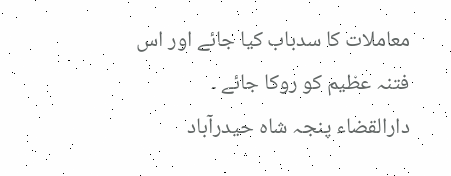معاملات کا سدباب کیا جائے اور اس فتنہ عظیم کو روکا جائے ۔
دارالقضاء پنجہ شاہ حیدرآباد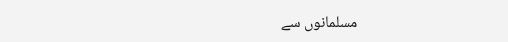مسلمانوں سے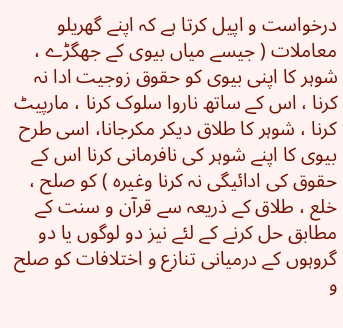درخواست و اپیل کرتا ہے کہ اپنے گھریلو معاملات ( جیسے میاں بیوی کے جھگڑے ، شوہر کا اپنی بیوی کو حقوق زوجیت ادا نہ کرنا ، اس کے ساتھ ناروا سلوک کرنا ، مارپیٹ کرنا ، شوہر کا طلاق دیکر مکرجانا، اسی طرح بیوی کا اپنے شوہر کی نافرمانی کرنا اس کے حقوق کی ادائیگی نہ کرنا وغیرہ ) کو صلح ، خلع ، طلاق کے ذریعہ سے قرآن و سنت کے مطابق حل کرنے کے لئے نیز دو لوگوں یا دو گروہوں کے درمیانی تنازع و اختلافات کو صلح و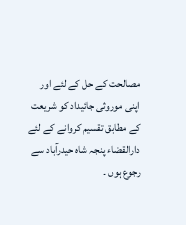مصالحت کے حل کے لئے اور اپنی موروثی جائیداد کو شریعت کے مطابق تقسیم کروانے کے لئے دارالقضاء پنجہ شاہ حیدرآباد سے رجوع ہوں ۔